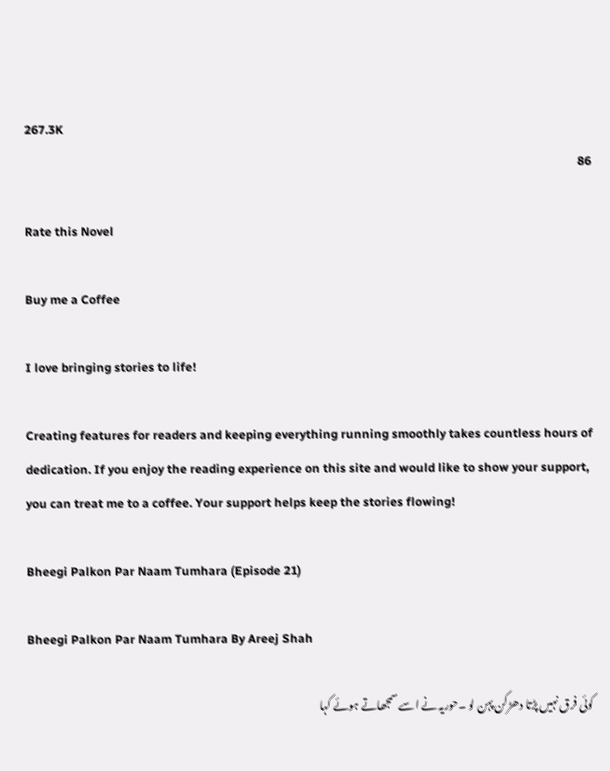267.3K
86

Rate this Novel

Buy me a Coffee

I love bringing stories to life!

Creating features for readers and keeping everything running smoothly takes countless hours of dedication. If you enjoy the reading experience on this site and would like to show your support, you can treat me to a coffee. Your support helps keep the stories flowing!

Bheegi Palkon Par Naam Tumhara (Episode 21)

Bheegi Palkon Par Naam Tumhara By Areej Shah

کوئی فرق نہیں پڑتا دھڑکن پہن لو ۔حوریہ نے اسے سمجھاتے ہوئے کہا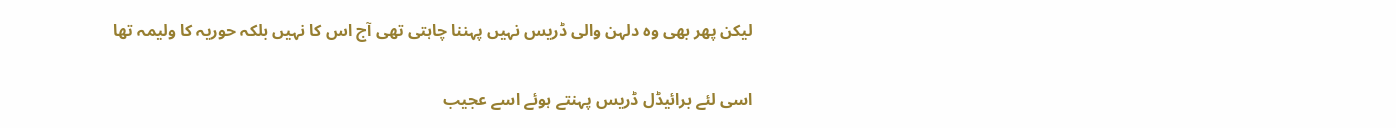لیکن پھر بھی وہ دلہن والی ڈریس نہیں پہننا چاہتی تھی آج اس کا نہیں بلکہ حوریہ کا ولیمہ تھا

اسی لئے برائیڈل ڈریس پہنتے ہوئے اسے عجیب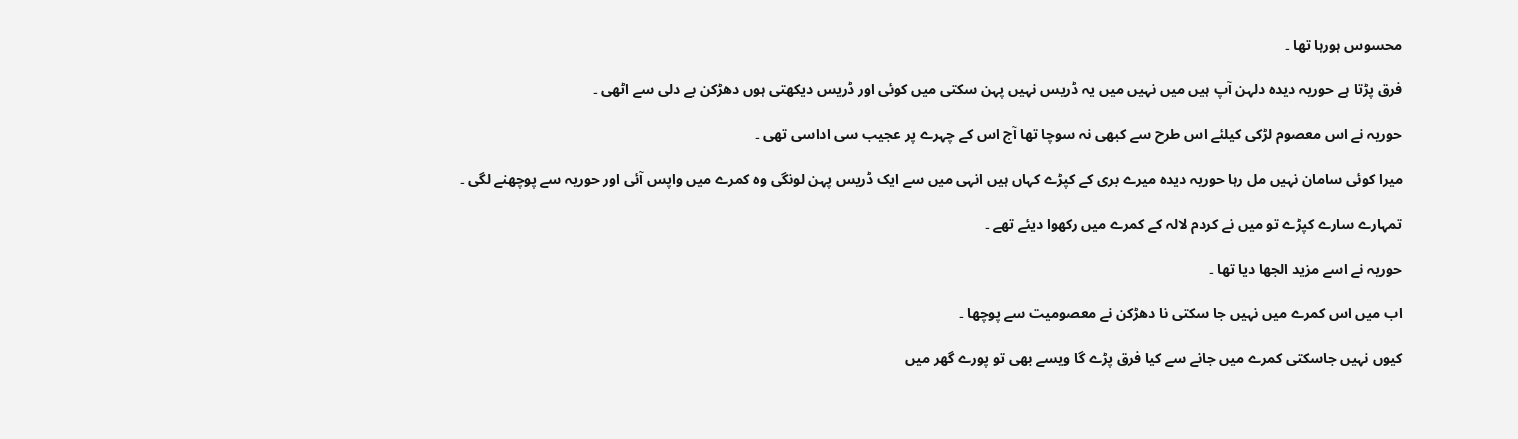محسوس ہورہا تھا ۔

فرق پڑتا ہے حوریہ دیدہ دلہن آپ ہیں میں نہیں میں یہ ڈریس نہیں پہن سکتی میں کوئی اور ڈریس دیکھتی ہوں دھڑکن بے دلی سے اٹھی ۔

حوریہ نے اس معصوم لڑکی کیلئے اس طرح سے کبھی نہ سوچا تھا آج اس کے چہرے پر عجیب سی اداسی تھی ۔

میرا کوئی سامان نہیں مل رہا حوریہ دیدہ میرے بری کے کپڑے کہاں ہیں انہی میں سے ایک ڈریس پہن لونگی وہ کمرے میں واپس آئی اور حوریہ سے پوچھنے لگی ۔

تمہارے سارے کپڑے تو میں نے کردم لالہ کے کمرے میں رکھوا دیئے تھے ۔

حوریہ نے اسے مزید الجھا دیا تھا ۔

اب میں اس کمرے میں نہیں جا سکتی نا دھڑکن نے معصومیت سے پوچھا ۔

کیوں نہیں جاسکتی کمرے میں جانے سے کیا فرق پڑے گا ویسے بھی تو پورے گھر میں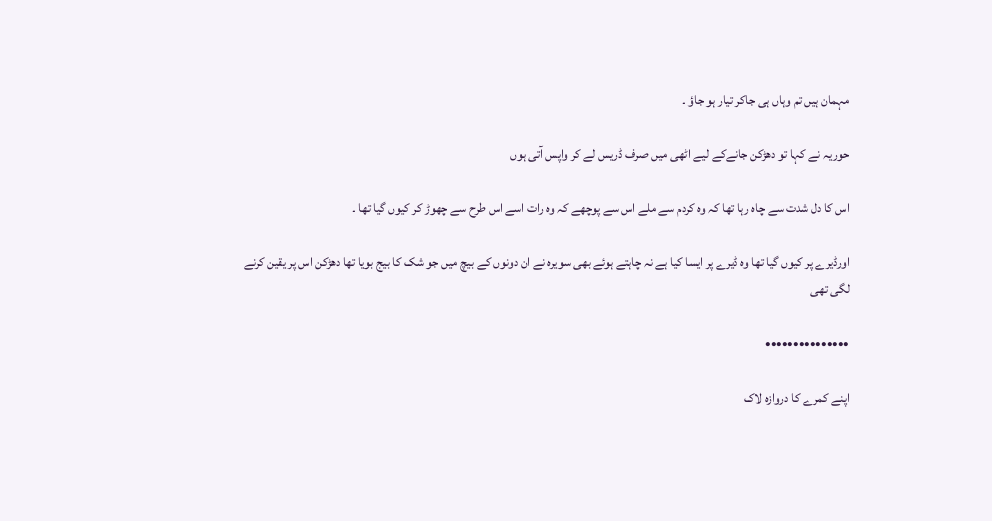مہمان ہیں تم وہاں ہی جاکر تیار ہو جاؤ ۔

حوریہ نے کہا تو دھڑکن جانےکے لیے اٹھی میں صرف ڈریس لے کر واپس آتی ہوں

اس کا دل شدت سے چاہ رہا تھا کہ وہ کردم سے ملے اس سے پوچھے کہ وہ رات اسے اس طرح سے چھوڑ کر کیوں گیا تھا ۔

اورڈیرے پر کیوں گیا تھا وہ ڈیرے پر ایسا کیا ہے نہ چاہتے ہوئے بھی سویرہ نے ان دونوں کے بیچ میں جو شک کا بیج بویا تھا دھڑکن اس پر یقین کرنے لگی تھی

•••••••••••••••

اپنے کمرے کا دروازہ لاک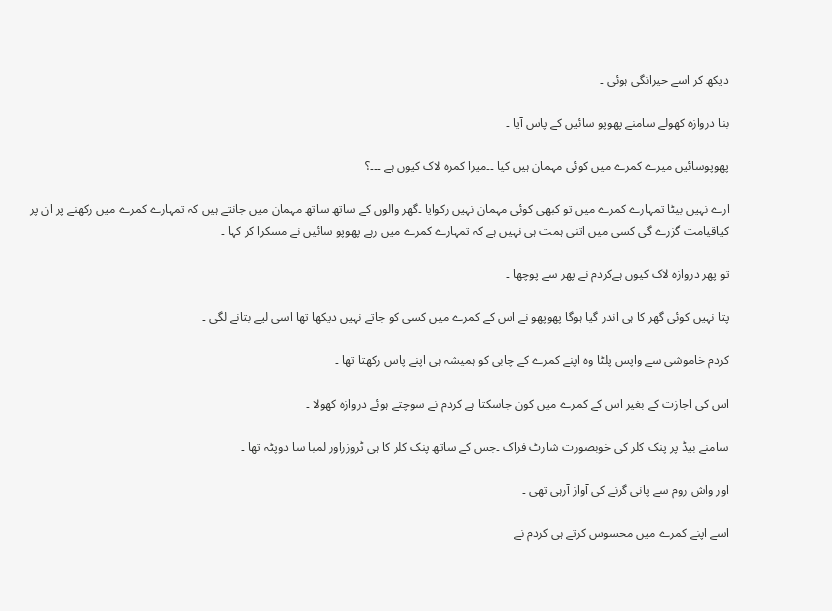دیکھ کر اسے حیرانگی ہوئی ۔

بنا دروازہ کھولے سامنے پھوپو سائیں کے پاس آیا ۔

پھوپوسائیں میرے کمرے میں کوئی مہمان ہیں کیا ۔۔میرا کمرہ لاک کیوں ہے ۔۔۔؟

ارے نہیں بیٹا تمہارے کمرے میں تو کبھی کوئی مہمان نہیں رکوایا ۔گھر والوں کے ساتھ ساتھ مہمان میں جانتے ہیں کہ تمہارے کمرے میں رکھنے پر ان پر کیاقیامت گزرے گی کسی میں اتنی ہمت ہی نہیں ہے کہ تمہارے کمرے میں رہے پھوپو سائیں نے مسکرا کر کہا ۔

تو پھر دروازہ لاک کیوں ہےکردم نے پھر سے پوچھا ۔

پتا نہیں کوئی گھر کا ہی اندر گیا ہوگا پھوپھو نے اس کے کمرے میں کسی کو جاتے نہیں دیکھا تھا اسی لیے بتانے لگی ۔

کردم خاموشی سے واپس پلٹا وہ اپنے کمرے کے چابی کو ہمیشہ ہی اپنے پاس رکھتا تھا ۔

اس کی اجازت کے بغیر اس کے کمرے میں کون جاسکتا ہے کردم نے سوچتے ہوئے دروازہ کھولا ۔

سامنے بیڈ پر پنک کلر کی خوبصورت شارٹ فراک ۔جس کے ساتھ پنک کلر کا ہی ٹروزراور لمبا سا دوپٹہ تھا ۔

اور واش روم سے پانی گرنے کی آواز آرہی تھی ۔

اسے اپنے کمرے میں محسوس کرتے ہی کردم نے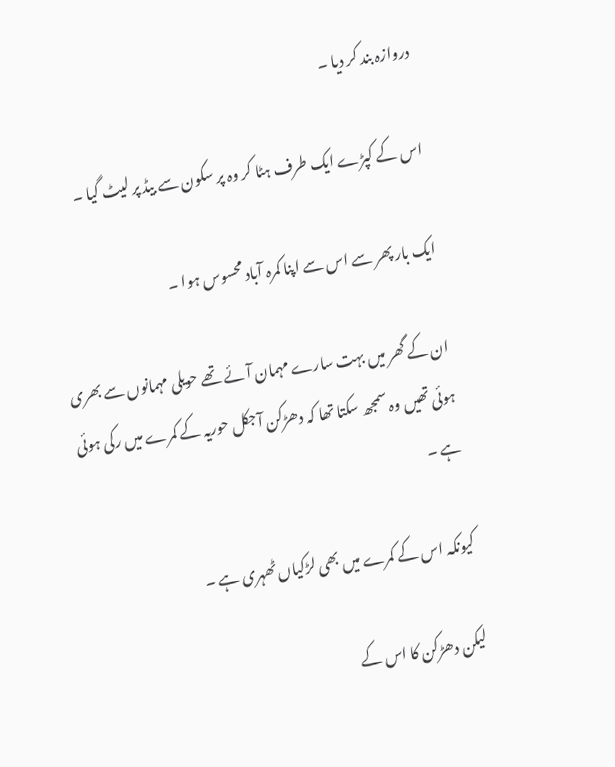دروازہ بند کر دیا ۔

اس کے کپڑے ایک طرف ہٹا کر وہ پر سکون سے بیڈ پر لیٹ گیا ۔

ایک بار پھر سے اس سے اپنا کمرہ آباد محسوس ہوا ۔

ان کے گھر میں بہت سارے مہمان آئے تھے حویلی مہمانوں سے بھری ہوئی تھیں وہ سمجھ سکتا تھا کہ دھڑکن آجکل حوریہ کے کمرے میں رکی ہوئی ہے ۔

کیونکہ اس کے کمرے میں بھی لڑکیاں ٹھہری ہے ۔

لیکن دھڑکن کا اس کے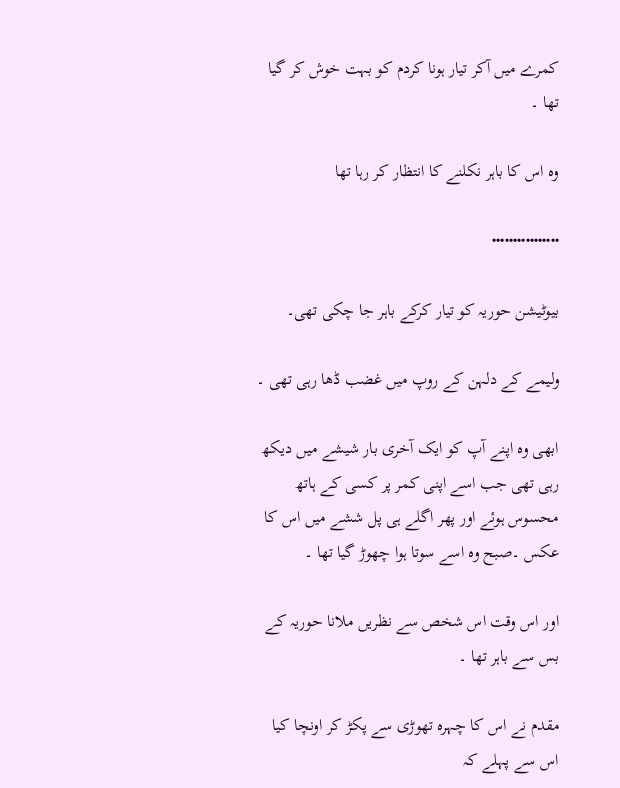کمرے میں آکر تیار ہونا کردم کو بہت خوش کر گیا تھا ۔

وہ اس کا باہر نکلنے کا انتظار کر رہا تھا

••••••••••••••••

بیوٹیشن حوریہ کو تیار کرکے باہر جا چکی تھی۔

ولیمے کے دلہن کے روپ میں غضب ڈھا رہی تھی ۔

ابھی وہ اپنے آپ کو ایک آخری بار شیشے میں دیکھ رہی تھی جب اسے اپنی کمر پر کسی کے ہاتھ محسوس ہوئے اور پھر اگلے ہی پل ششے میں اس کا عکس ۔صبح وہ اسے سوتا ہوا چھوڑ گیا تھا ۔

اور اس وقت اس شخص سے نظریں ملانا حوریہ کے بس سے باہر تھا ۔

مقدم نے اس کا چہرہ تھوڑی سے پکڑ کر اونچا کیا اس سے پہلے کہ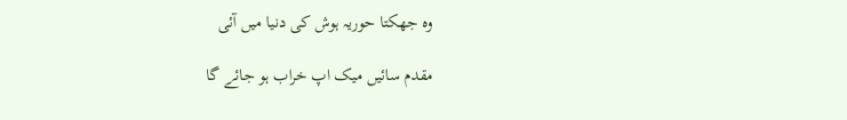وہ جھکتا حوریہ ہوش کی دنیا میں آئی

مقدم سائیں میک اپ خراب ہو جائے گا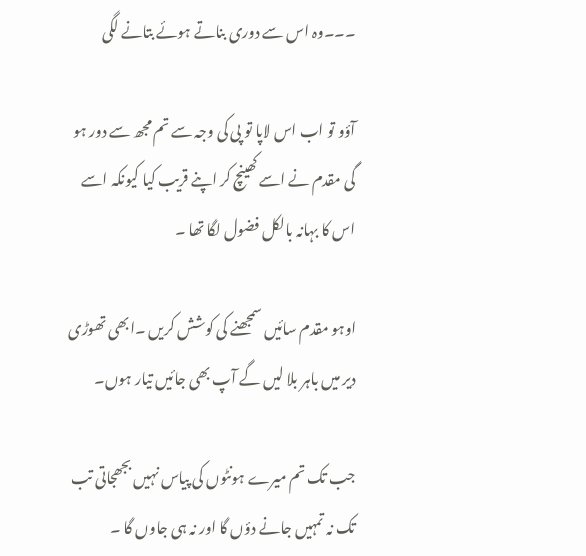۔۔۔وہ اس سے دوری بناتے ہوئے بتانے لگی

آؤو تو اب اس لاپا تو پی کی وجہ سے تم مجھ سے دور ہو گی مقدم نے اسے کھینچ کر اپنے قریب کیا کیونکہ اسے اس کا بہانہ بالکل فضول لگا تھا ۔

اوہو مقدم سائیں سمجھنے کی کوشش کریں ۔ابھی تھوڑی دیر میں باہر بلا لیں گے آپ بھی جائیں تیار ہوں۔

جب تک تم میرے ہونٹوں کی پیاس نہیں بجھجاتی تب تک نہ تمہیں جانے دؤں گا اور نہ ہی جاوں گا ۔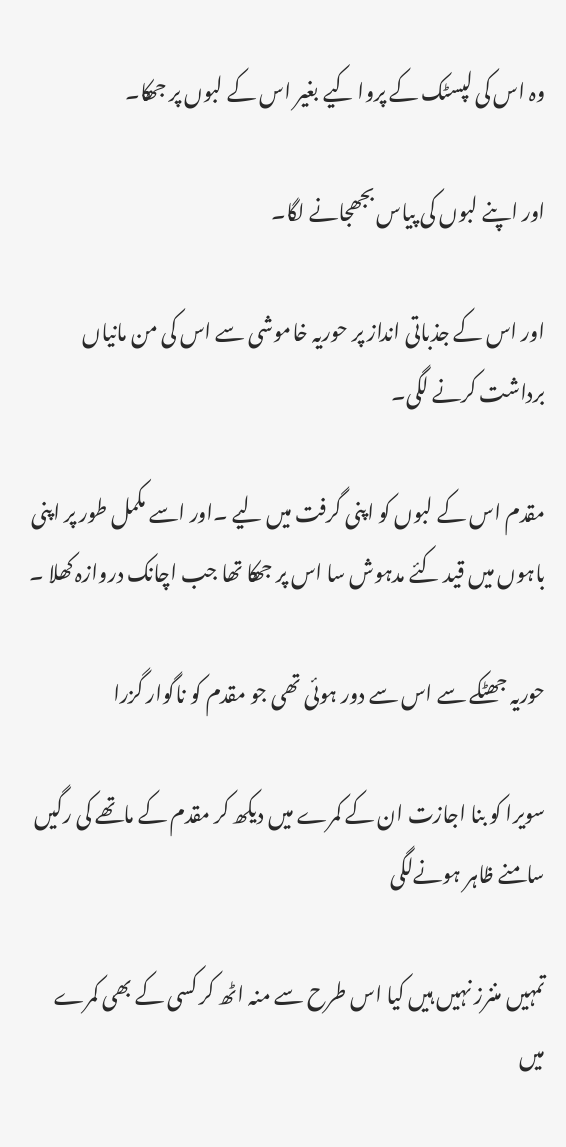وہ اس کی لپسٹک کے پروا کیے بغیر اس کے لبوں پر جھکا۔

اور اپنے لبوں کی پیاس بجھجانے لگا۔

اور اس کے جذباتی انداز پر حوریہ خاموشی سے اس کی من مانیاں برداشت کرنے لگی۔

مقدم اس کے لبوں کو اپنی گرفت میں لیے ۔اور اسے مکمل طور پر اپنی باہوں میں قید کئے مدہوش سا اس پر جھکا تھا جب اچانک دروازہ کھلا ۔

حوریہ جھٹکے سے اس سے دور ہوئی تھی جو مقدم کو ناگوار گزرا

سویرا کو بنا اجازت ان کے کمرے میں دیکھ کر مقدم کے ماتھے کی رگیں سامنے ظاہر ہونےلگی

تمہیں مننرز نہیں ہیں کیا اس طرح سے منہ اٹھ کر کسی کے بھی کمرے میں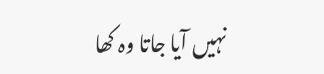نہیں آیا جاتا وہ کھا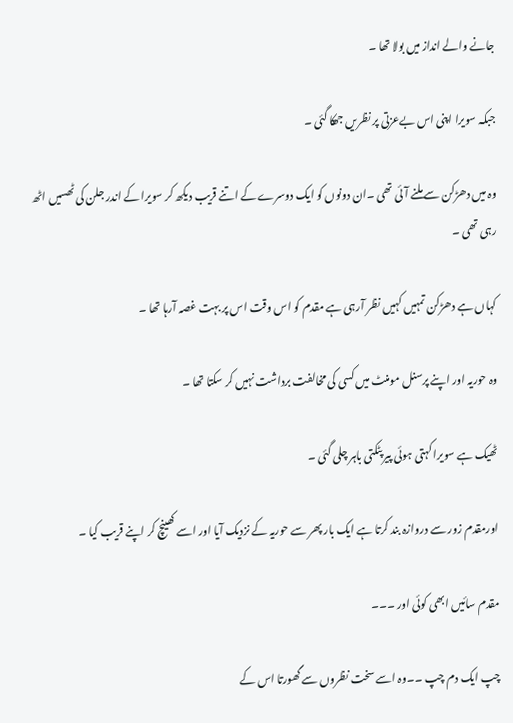جانے والے انداز میں بولا تھا ۔

جبکہ سویرا اپنی اس بےعزتی پر نظریں جھکا گئی ۔

وہ میں دھڑکن سے ملنے آئی تھی ۔ان دونوں کو ایک دوسرے کے اتنے قریب دیکھ کر سویرا کے اندر جلن کی ٹھسیں اٹھ رہی تھی ۔

کہاں ہے دھڑکن تمہیں کہیں نظر آرہی ہے مقدم کو اس وقت اس پر بہت غصہ آرہا تھا ۔

وہ حوریہ اور اپنے پرسنل مومنٹ میں کسی کی مخالفت برداشت نہیں کر سکتا تھا ۔

ٹھیک ہے سویرا کہتی ہوئی پیر پٹکتی باہر چلی گئی ۔

اورمقدم زور سے دروازہ بند کرتا ہے ایک بار پھر سے حوریہ کے نزدیک آیا اور اسے کھینچ کر اپنے قریب کیا ۔

مقدم سائیں ابھی کوئی اور ۔۔۔

چپ ایک دم چپ ۔۔وہ اسے سخت نظروں سے گھورتا اس کے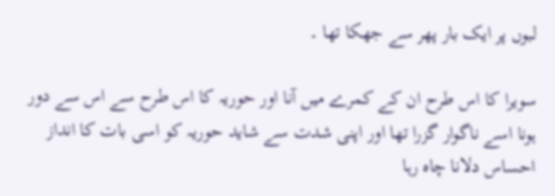لبوں پر ایک بار پھر سے جھکا تھا ۔

سویرا کا اس طرح ان کے کمرے میں آنا اور حوریہ کا اس طرح سے اس سے دور ہونا اسے ناگوار گزرا تھا اور اپنی شدت سے شاید حوریہ کو اسی بات کا انداز احساس دلانا چاہ رہا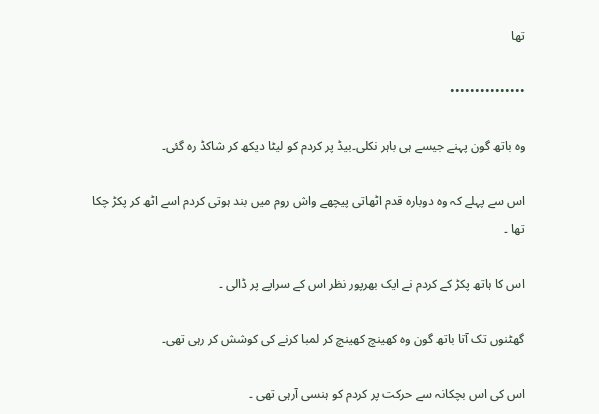تھا

•••••••••••••••

وہ باتھ گون پہنے جیسے ہی باہر نکلی۔بیڈ پر کردم کو لیٹا دیکھ کر شاکڈ رہ گئی۔

اس سے پہلے کہ وہ دوبارہ قدم اٹھاتی پیچھے واش روم میں بند ہوتی کردم اسے اٹھ کر پکڑ چکا تھا ۔

اس کا ہاتھ پکڑ کے کردم نے ایک بھرپور نظر اس کے سراپے پر ڈالی ۔

گھٹنوں تک آتا باتھ گون وہ کھینچ کھینچ کر لمبا کرنے کی کوشش کر رہی تھی۔

اس کی اس بچکانہ سے حرکت پر کردم کو ہنسی آرہی تھی ۔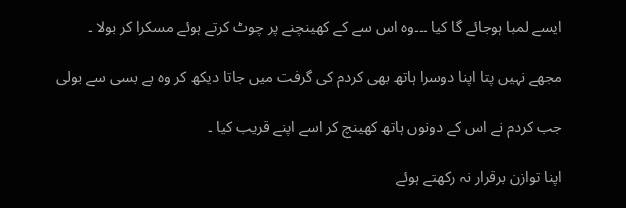ایسے لمبا ہوجائے گا کیا ۔۔۔وہ اس سے کے کھینچنے پر چوٹ کرتے ہوئے مسکرا کر بولا ۔

مجھے نہیں پتا اپنا دوسرا ہاتھ بھی کردم کی گرفت میں جاتا دیکھ کر وہ بے بسی سے بولی

جب کردم نے اس کے دونوں ہاتھ کھینچ کر اسے اپنے قریب کیا ۔

اپنا توازن برقرار نہ رکھتے ہوئے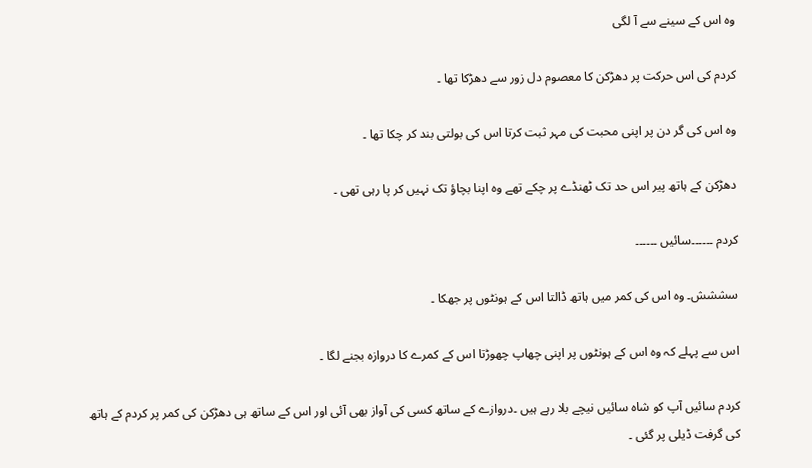وہ اس کے سینے سے آ لگی

کردم کی اس حرکت پر دھڑکن کا معصوم دل زور سے دھڑکا تھا ۔

وہ اس کی گر دن پر اپنی محبت کی مہر ثبت کرتا اس کی بولتی بند کر چکا تھا ۔

دھڑکن کے ہاتھ پیر اس حد تک ٹھنڈے پر چکے تھے وہ اپنا بچاؤ تک نہیں کر پا رہی تھی ۔

کردم ۔۔۔۔۔۔سائیں ۔۔۔۔۔۔

سششش۔ وہ اس کی کمر میں ہاتھ ڈالتا اس کے ہونٹوں پر جھکا ۔

اس سے پہلے کہ وہ اس کے ہونٹوں پر اپنی چھاپ چھوڑتا اس کے کمرے کا دروازہ بجنے لگا ۔

کردم سائیں آپ کو شاہ سائیں نیچے بلا رہے ہیں ۔دروازے کے ساتھ کسی کی آواز بھی آئی اور اس کے ساتھ ہی دھڑکن کی کمر پر کردم کے ہاتھ کی گرفت ڈیلی پر گئی ۔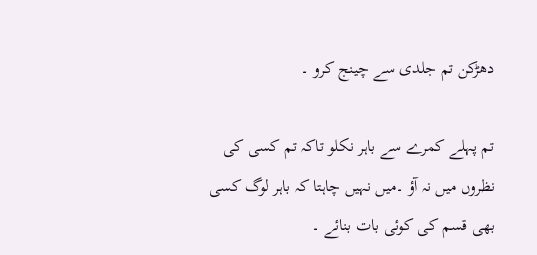دھڑکن تم جلدی سے چینج کرو ۔

تم پہلے کمرے سے باہر نکلو تاکہ تم کسی کی نظروں میں نہ آؤ ۔میں نہیں چاہتا کہ باہر لوگ کسی بھی قسم کی کوئی بات بنائے ۔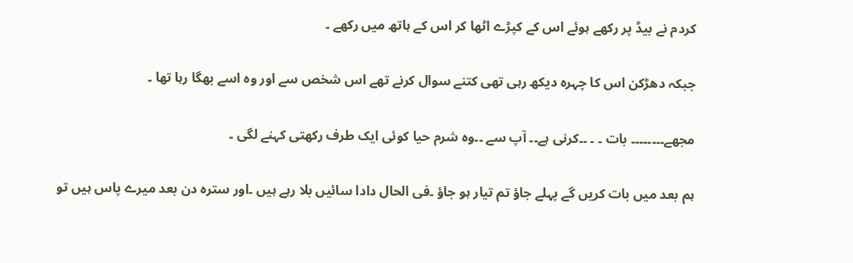کردم نے بیڈ پر رکھے ہوئے اس کے کپڑے اٹھا کر اس کے ہاتھ میں رکھے ۔

جبکہ دھڑکن اس کا چہرہ دیکھ رہی تھی کتنے سوال کرنے تھے اس شخص سے اور وہ اسے بھگا رہا تھا ۔

مجھے۔۔۔۔۔۔۔۔ بات ۔ ۔ ۔۔کرنی ہے۔۔ آپ سے ۔۔وہ شرم حیا کوئی ایک طرف رکھتی کہنے لگی ۔

ہم بعد میں بات کریں گے پہلے جاؤ تم تیار ہو جاؤ ۔فی الحال دادا سائیں بلا رہے ہیں ۔اور سترہ دن بعد میرے پاس ہیں تو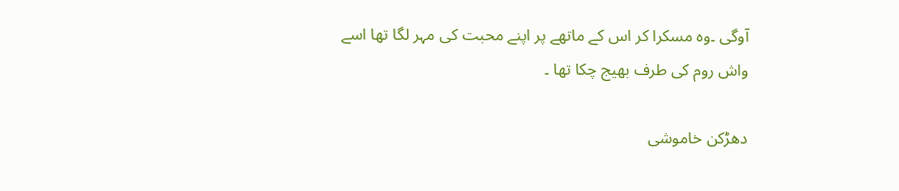آوگی ۔وہ مسکرا کر اس کے ماتھے پر اپنے محبت کی مہر لگا تھا اسے واش روم کی طرف بھیج چکا تھا ۔

دھڑکن خاموشی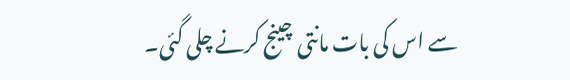سے اس کی بات مانتی چینج کرنے چلی گئی۔